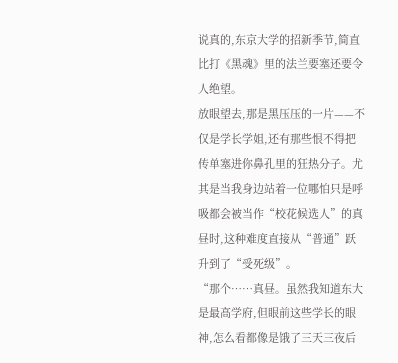说真的,东京大学的招新季节,简直比打《黑魂》里的法兰要塞还要令人绝望。
放眼望去,那是黑压压的一片——不仅是学长学姐,还有那些恨不得把传单塞进你鼻孔里的狂热分子。尤其是当我身边站着一位哪怕只是呼吸都会被当作“校花候选人”的真昼时,这种难度直接从“普通”跃升到了“受死级”。
“那个……真昼。虽然我知道东大是最高学府,但眼前这些学长的眼神,怎么看都像是饿了三天三夜后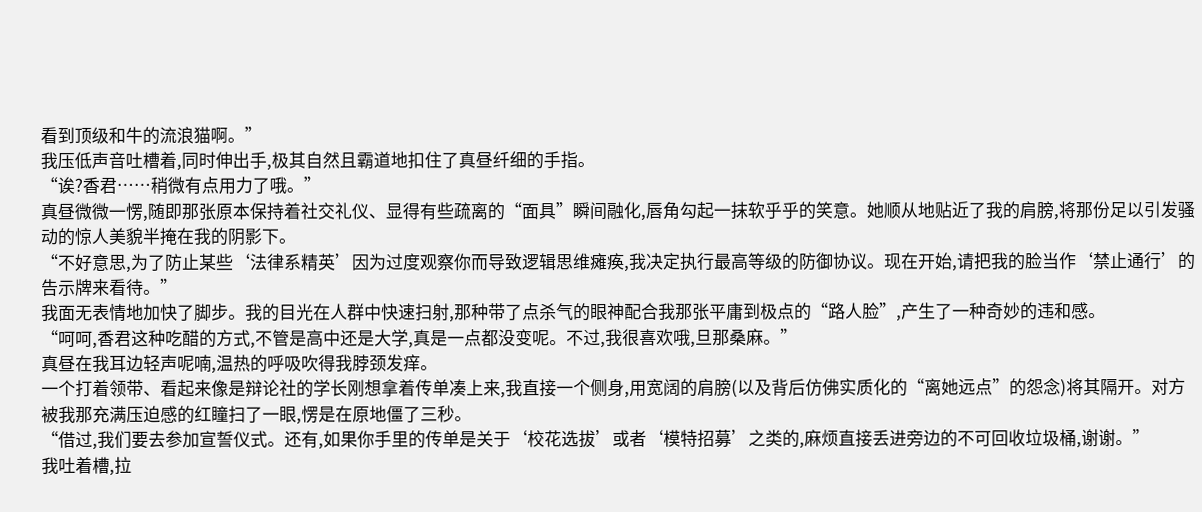看到顶级和牛的流浪猫啊。”
我压低声音吐槽着,同时伸出手,极其自然且霸道地扣住了真昼纤细的手指。
“诶?香君……稍微有点用力了哦。”
真昼微微一愣,随即那张原本保持着社交礼仪、显得有些疏离的“面具”瞬间融化,唇角勾起一抹软乎乎的笑意。她顺从地贴近了我的肩膀,将那份足以引发骚动的惊人美貌半掩在我的阴影下。
“不好意思,为了防止某些‘法律系精英’因为过度观察你而导致逻辑思维瘫痪,我决定执行最高等级的防御协议。现在开始,请把我的脸当作‘禁止通行’的告示牌来看待。”
我面无表情地加快了脚步。我的目光在人群中快速扫射,那种带了点杀气的眼神配合我那张平庸到极点的“路人脸”,产生了一种奇妙的违和感。
“呵呵,香君这种吃醋的方式,不管是高中还是大学,真是一点都没变呢。不过,我很喜欢哦,旦那桑麻。”
真昼在我耳边轻声呢喃,温热的呼吸吹得我脖颈发痒。
一个打着领带、看起来像是辩论社的学长刚想拿着传单凑上来,我直接一个侧身,用宽阔的肩膀(以及背后仿佛实质化的“离她远点”的怨念)将其隔开。对方被我那充满压迫感的红瞳扫了一眼,愣是在原地僵了三秒。
“借过,我们要去参加宣誓仪式。还有,如果你手里的传单是关于‘校花选拔’或者‘模特招募’之类的,麻烦直接丢进旁边的不可回收垃圾桶,谢谢。”
我吐着槽,拉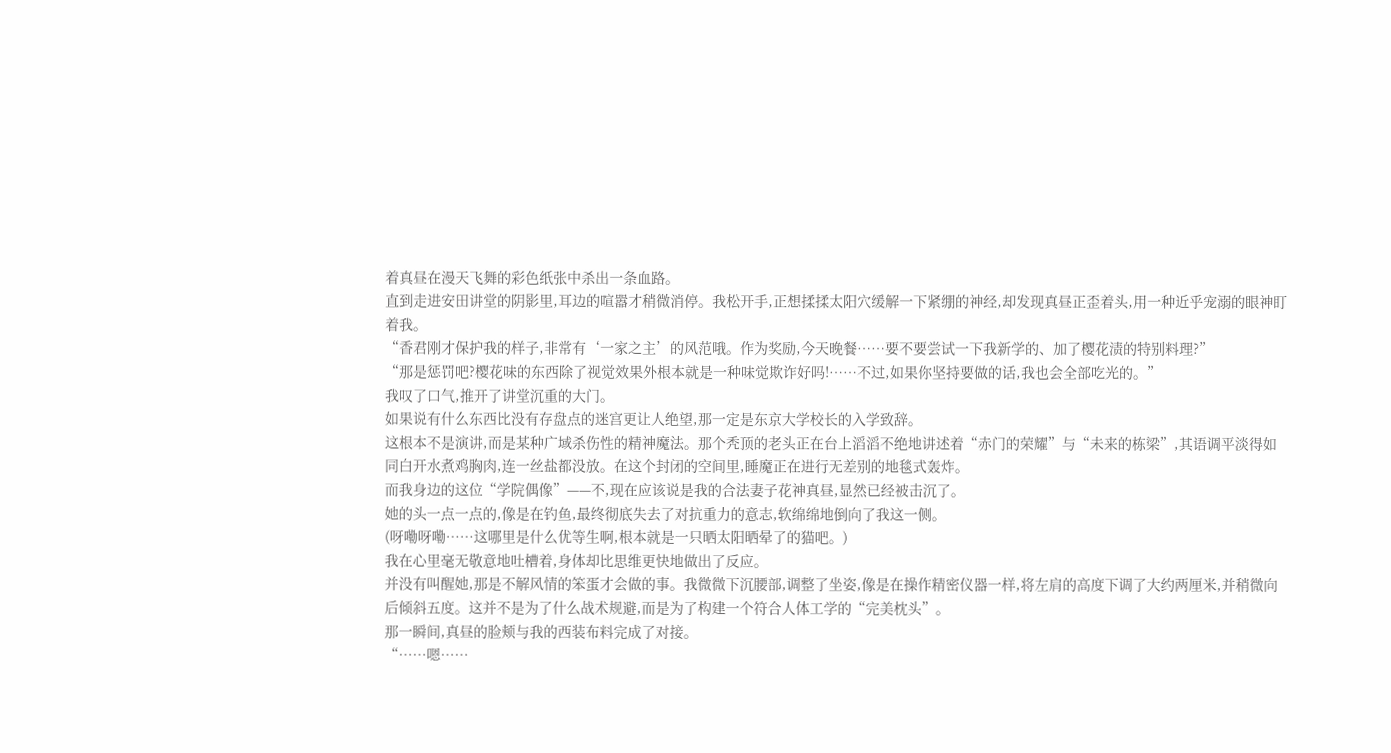着真昼在漫天飞舞的彩色纸张中杀出一条血路。
直到走进安田讲堂的阴影里,耳边的喧嚣才稍微消停。我松开手,正想揉揉太阳穴缓解一下紧绷的神经,却发现真昼正歪着头,用一种近乎宠溺的眼神盯着我。
“香君刚才保护我的样子,非常有‘一家之主’的风范哦。作为奖励,今天晚餐……要不要尝试一下我新学的、加了樱花渍的特别料理?”
“那是惩罚吧?樱花味的东西除了视觉效果外根本就是一种味觉欺诈好吗!……不过,如果你坚持要做的话,我也会全部吃光的。”
我叹了口气,推开了讲堂沉重的大门。
如果说有什么东西比没有存盘点的迷宫更让人绝望,那一定是东京大学校长的入学致辞。
这根本不是演讲,而是某种广域杀伤性的精神魔法。那个秃顶的老头正在台上滔滔不绝地讲述着“赤门的荣耀”与“未来的栋梁”,其语调平淡得如同白开水煮鸡胸肉,连一丝盐都没放。在这个封闭的空间里,睡魔正在进行无差别的地毯式轰炸。
而我身边的这位“学院偶像”——不,现在应该说是我的合法妻子花神真昼,显然已经被击沉了。
她的头一点一点的,像是在钓鱼,最终彻底失去了对抗重力的意志,软绵绵地倒向了我这一侧。
(呀嘞呀嘞……这哪里是什么优等生啊,根本就是一只晒太阳晒晕了的猫吧。)
我在心里毫无敬意地吐槽着,身体却比思维更快地做出了反应。
并没有叫醒她,那是不解风情的笨蛋才会做的事。我微微下沉腰部,调整了坐姿,像是在操作精密仪器一样,将左肩的高度下调了大约两厘米,并稍微向后倾斜五度。这并不是为了什么战术规避,而是为了构建一个符合人体工学的“完美枕头”。
那一瞬间,真昼的脸颊与我的西装布料完成了对接。
“……嗯……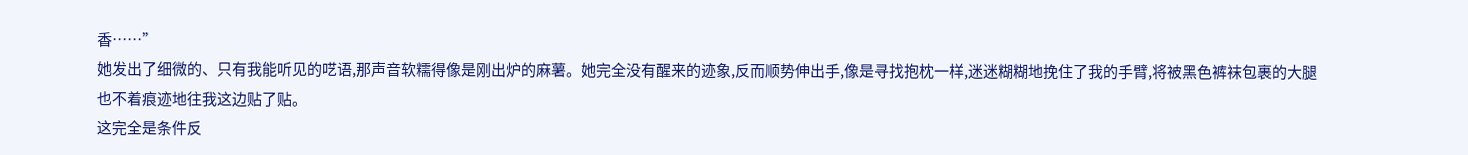香……”
她发出了细微的、只有我能听见的呓语,那声音软糯得像是刚出炉的麻薯。她完全没有醒来的迹象,反而顺势伸出手,像是寻找抱枕一样,迷迷糊糊地挽住了我的手臂,将被黑色裤袜包裹的大腿也不着痕迹地往我这边贴了贴。
这完全是条件反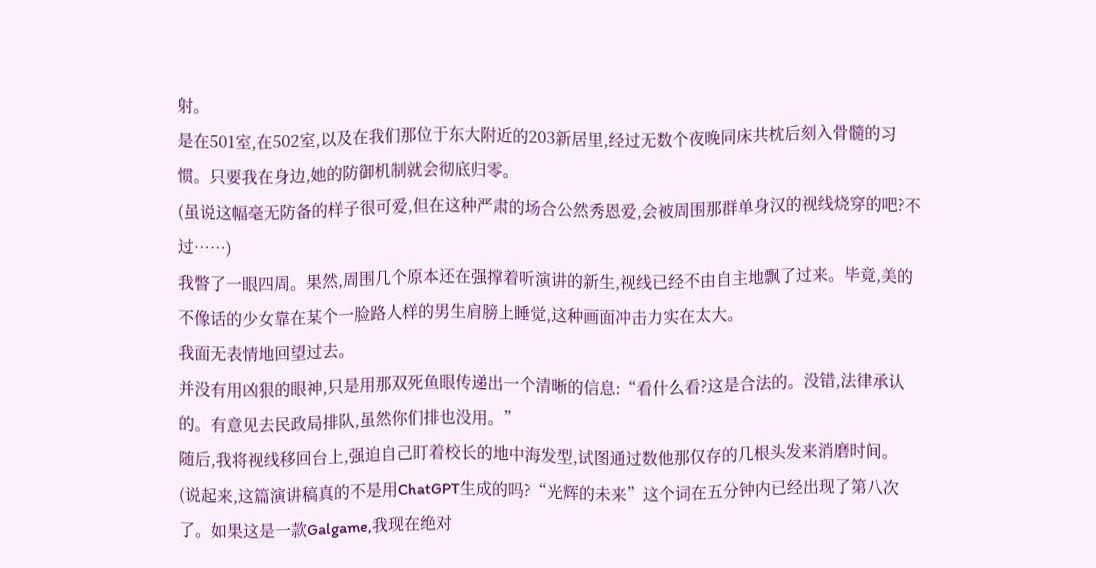射。
是在501室,在502室,以及在我们那位于东大附近的203新居里,经过无数个夜晚同床共枕后刻入骨髓的习惯。只要我在身边,她的防御机制就会彻底归零。
(虽说这幅毫无防备的样子很可爱,但在这种严肃的场合公然秀恩爱,会被周围那群单身汉的视线烧穿的吧?不过……)
我瞥了一眼四周。果然,周围几个原本还在强撑着听演讲的新生,视线已经不由自主地飘了过来。毕竟,美的不像话的少女靠在某个一脸路人样的男生肩膀上睡觉,这种画面冲击力实在太大。
我面无表情地回望过去。
并没有用凶狠的眼神,只是用那双死鱼眼传递出一个清晰的信息:“看什么看?这是合法的。没错,法律承认的。有意见去民政局排队,虽然你们排也没用。”
随后,我将视线移回台上,强迫自己盯着校长的地中海发型,试图通过数他那仅存的几根头发来消磨时间。
(说起来,这篇演讲稿真的不是用ChatGPT生成的吗?“光辉的未来”这个词在五分钟内已经出现了第八次了。如果这是一款Galgame,我现在绝对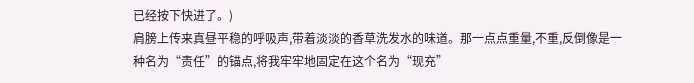已经按下快进了。)
肩膀上传来真昼平稳的呼吸声,带着淡淡的香草洗发水的味道。那一点点重量,不重,反倒像是一种名为“责任”的锚点,将我牢牢地固定在这个名为“现充”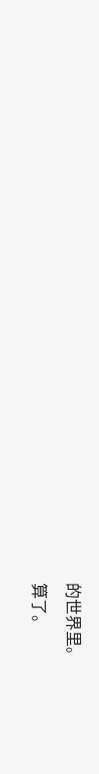的世界里。
算了。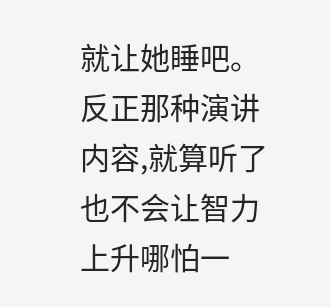就让她睡吧。反正那种演讲内容,就算听了也不会让智力上升哪怕一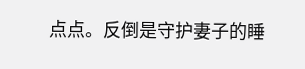点点。反倒是守护妻子的睡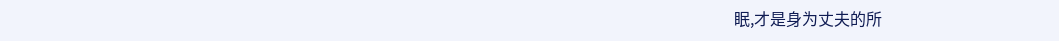眠,才是身为丈夫的所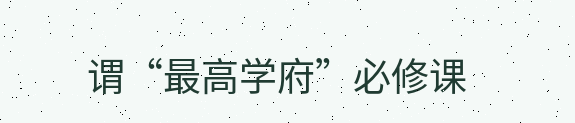谓“最高学府”必修课